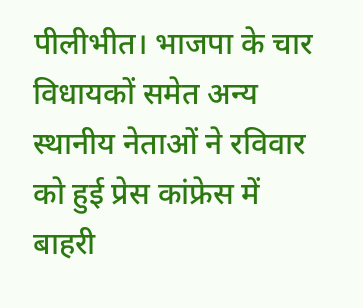पीलीभीत। भाजपा के चार विधायकों समेत अन्य स्थानीय नेताओं ने रविवार को हुई प्रेस कांफ्रेस में बाहरी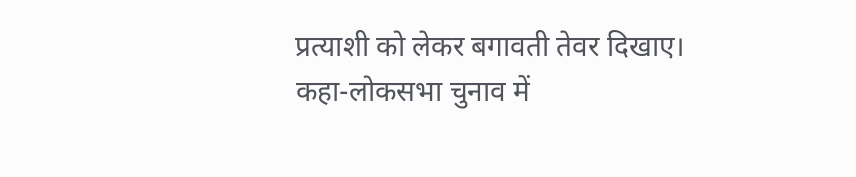प्रत्याशी को लेकर बगावती तेवर दिखाए। कहा-लोकसभा चुनाव में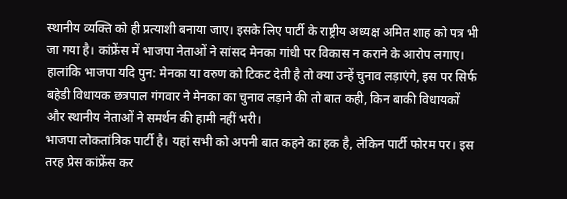स्थानीय व्यक्ति को ही प्रत्याशी बनाया जाए। इसके लिए पार्टी के राष्ट्रीय अध्यक्ष अमित शाह को पत्र भी जा गया है। कांफ्रेंस में भाजपा नेताओं ने सांसद मेनका गांधी पर विकास न कराने के आरोप लगाए। हालांकि भाजपा यदि पुन: मेनका या वरुण को टिकट देती है तो क्या उन्हें चुनाव लड़ाएंगे, इस पर सिर्फ बहेडी विधायक छत्रपाल गंगवार ने मेनका का चुनाव लड़ाने की तो बात कही, किन बाकी विधायकों और स्थानीय नेताओं ने समर्थन की हामी नहीं भरी।
भाजपा लोकतांत्रिक पार्टी है। यहां सभी को अपनी बात कहने का हक है, लेकिन पार्टी फोरम पर। इस तरह प्रेस कांफ्रेंस कर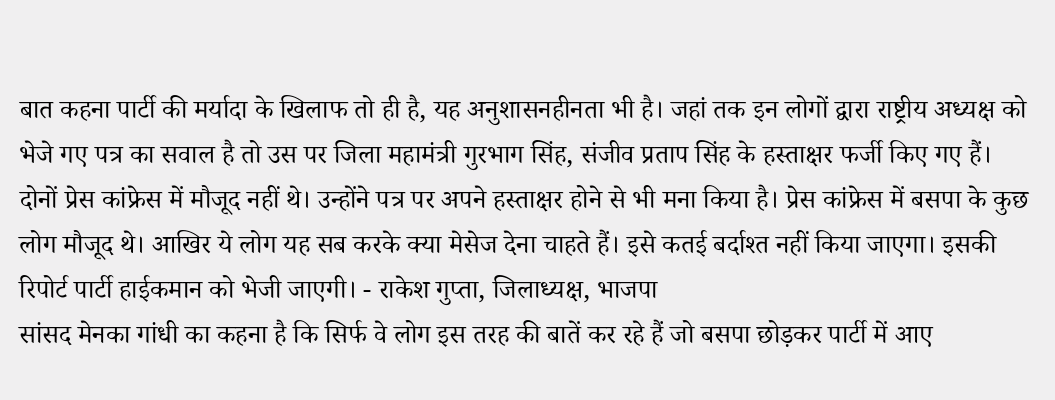बात कहना पार्टी की मर्यादा के खिलाफ तो ही है, यह अनुशासनहीनता भी है। जहां तक इन लोगों द्वारा राष्ट्रीय अध्यक्ष को भेजे गए पत्र का सवाल है तो उस पर जिला महामंत्री गुरभाग सिंह, संजीव प्रताप सिंह के हस्ताक्षर फर्जी किए गए हैं। दोनों प्रेस कांफ्रेस में मौजूद नहीं थे। उन्होंने पत्र पर अपने हस्ताक्षर होने से भी मना किया है। प्रेस कांफ्रेस में बसपा के कुछ लोग मौजूद थे। आखिर ये लोग यह सब करके क्या मेसेज देना चाहते हैं। इसे कतई बर्दाश्त नहीं किया जाएगा। इसकी रिपोर्ट पार्टी हाईकमान को भेजी जाएगी। - राकेश गुप्ता, जिलाध्यक्ष, भाजपा
सांसद मेनका गांधी का कहना है कि सिर्फ वे लोग इस तरह की बातें कर रहे हैं जो बसपा छोड़कर पार्टी में आए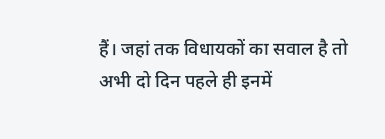हैं। जहां तक विधायकों का सवाल है तो अभी दो दिन पहले ही इनमें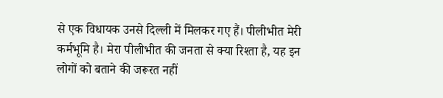से एक विधायक उनसे दिल्ली में मिलकर गए हैं। पीलीभीत मेरी कर्मभूमि है। मेरा पीलीभीत की जनता से क्या रिश्ता है, यह इन लोगों को बताने की जरूरत नहीं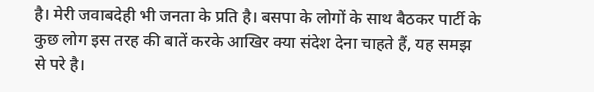है। मेरी जवाबदेही भी जनता के प्रति है। बसपा के लोगों के साथ बैठकर पार्टी के कुछ लोग इस तरह की बातें करके आखिर क्या संदेश देना चाहते हैं, यह समझ से परे है।